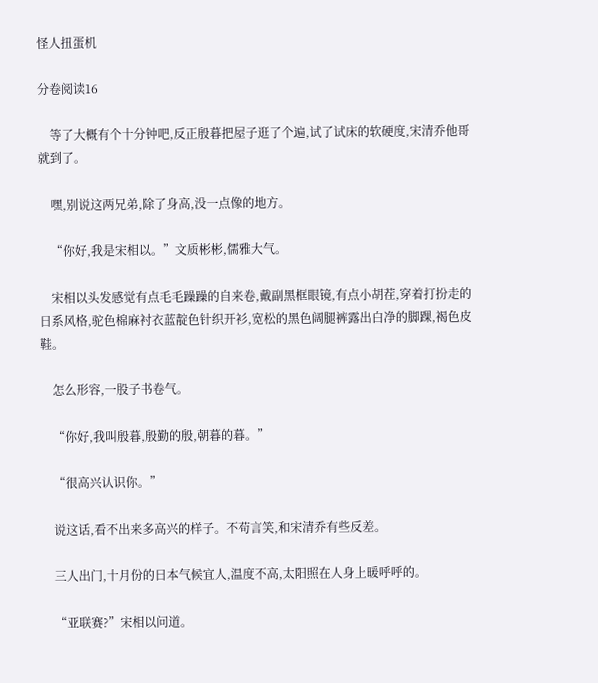怪人扭蛋机

分卷阅读16

    等了大概有个十分钟吧,反正殷暮把屋子逛了个遍,试了试床的软硬度,宋清乔他哥就到了。

    嘿,别说这两兄弟,除了身高,没一点像的地方。

    “你好,我是宋相以。”文质彬彬,儒雅大气。

    宋相以头发感觉有点毛毛躁躁的自来卷,戴副黑框眼镜,有点小胡茬,穿着打扮走的日系风格,驼色棉麻衬衣蓝靛色针织开衫,宽松的黑色阔腿裤露出白净的脚踝,褐色皮鞋。

    怎么形容,一股子书卷气。

    “你好,我叫殷暮,殷勤的殷,朝暮的暮。”

    “很高兴认识你。”

    说这话,看不出来多高兴的样子。不苟言笑,和宋清乔有些反差。

    三人出门,十月份的日本气候宜人,温度不高,太阳照在人身上暖呼呼的。

    “亚联赛?”宋相以问道。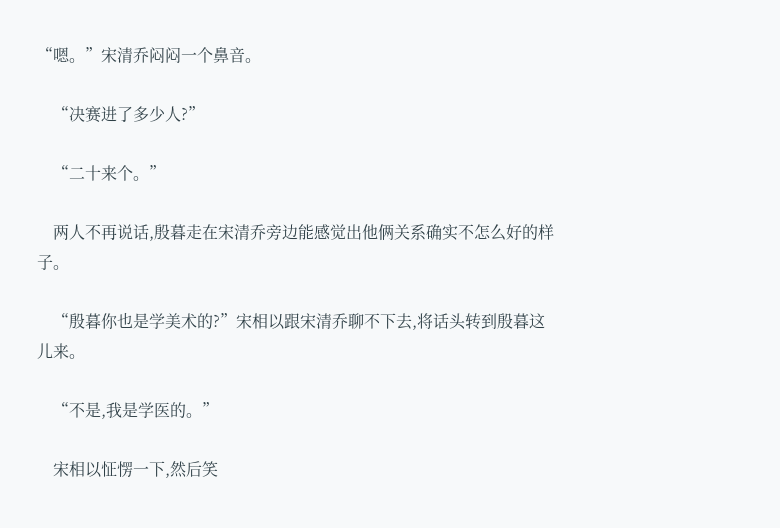“嗯。”宋清乔闷闷一个鼻音。

    “决赛进了多少人?”

    “二十来个。”

    两人不再说话,殷暮走在宋清乔旁边能感觉出他俩关系确实不怎么好的样子。

    “殷暮你也是学美术的?”宋相以跟宋清乔聊不下去,将话头转到殷暮这儿来。

    “不是,我是学医的。”

    宋相以怔愣一下,然后笑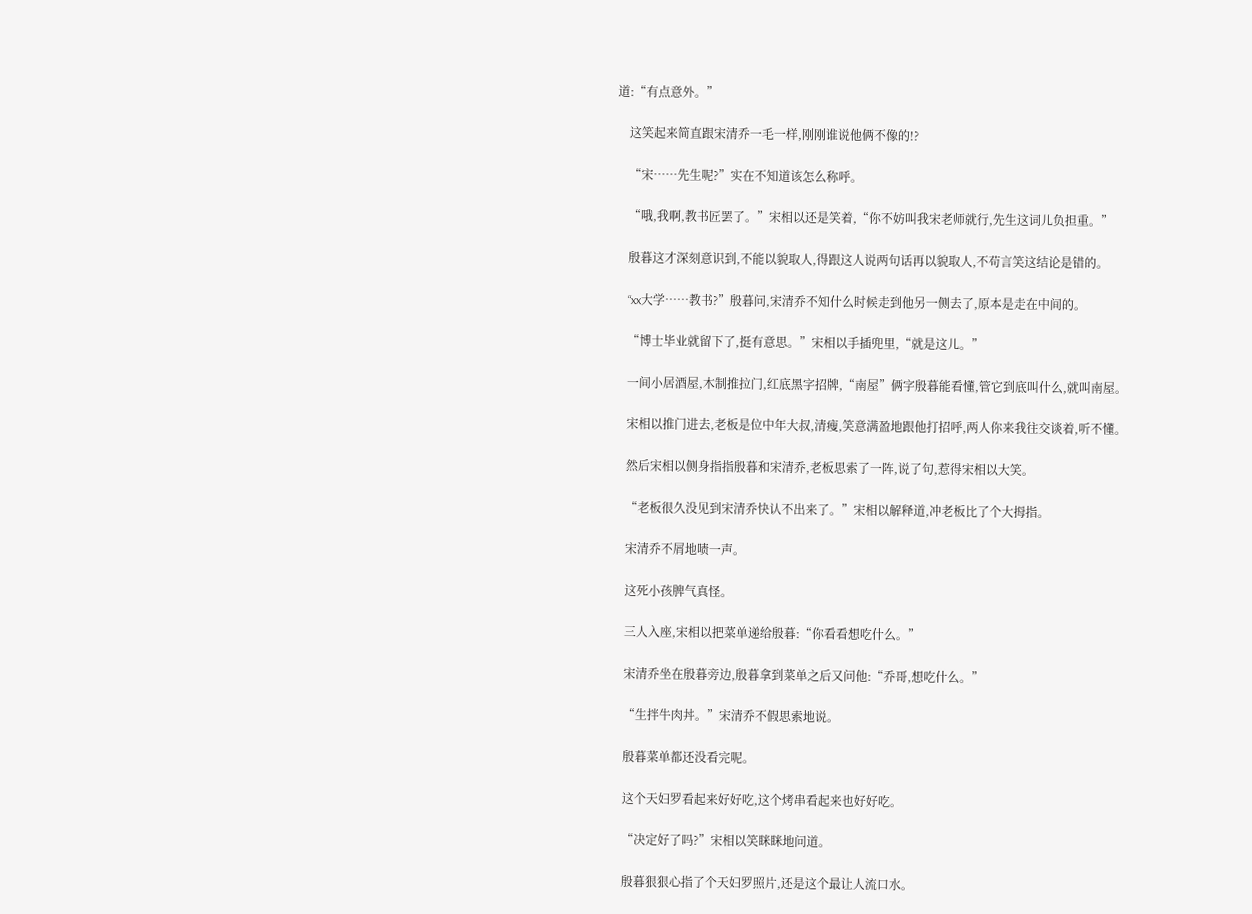道:“有点意外。”

    这笑起来简直跟宋清乔一毛一样,刚刚谁说他俩不像的!?

    “宋……先生呢?”实在不知道该怎么称呼。

    “哦,我啊,教书匠罢了。”宋相以还是笑着,“你不妨叫我宋老师就行,先生这词儿负担重。”

    殷暮这才深刻意识到,不能以貌取人,得跟这人说两句话再以貌取人,不苟言笑这结论是错的。

    “xx大学……教书?”殷暮问,宋清乔不知什么时候走到他另一侧去了,原本是走在中间的。

    “博士毕业就留下了,挺有意思。”宋相以手插兜里,“就是这儿。”

    一间小居酒屋,木制推拉门,红底黑字招牌,“南屋”俩字殷暮能看懂,管它到底叫什么,就叫南屋。

    宋相以推门进去,老板是位中年大叔,清瘦,笑意满盈地跟他打招呼,两人你来我往交谈着,听不懂。

    然后宋相以侧身指指殷暮和宋清乔,老板思索了一阵,说了句,惹得宋相以大笑。

    “老板很久没见到宋清乔快认不出来了。”宋相以解释道,冲老板比了个大拇指。

    宋清乔不屑地啧一声。

    这死小孩脾气真怪。

    三人入座,宋相以把菜单递给殷暮:“你看看想吃什么。”

    宋清乔坐在殷暮旁边,殷暮拿到菜单之后又问他:“乔哥,想吃什么。”

    “生拌牛肉丼。”宋清乔不假思索地说。

    殷暮菜单都还没看完呢。

    这个天妇罗看起来好好吃,这个烤串看起来也好好吃。

    “决定好了吗?”宋相以笑眯眯地问道。

    殷暮狠狠心指了个天妇罗照片,还是这个最让人流口水。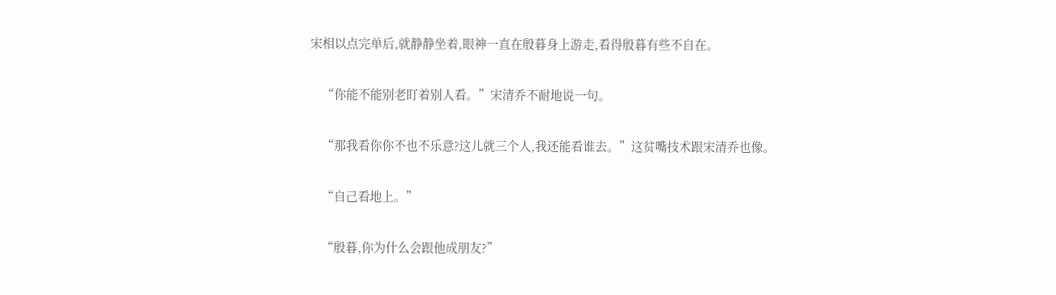宋相以点完单后,就静静坐着,眼神一直在殷暮身上游走,看得殷暮有些不自在。

    “你能不能别老盯着别人看。”宋清乔不耐地说一句。

    “那我看你你不也不乐意?这儿就三个人,我还能看谁去。”这贫嘴技术跟宋清乔也像。

    “自己看地上。”

    “殷暮,你为什么会跟他成朋友?”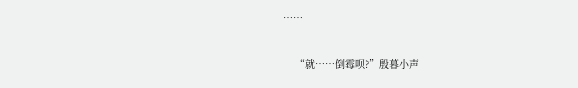……

    “就……倒霉呗?”殷暮小声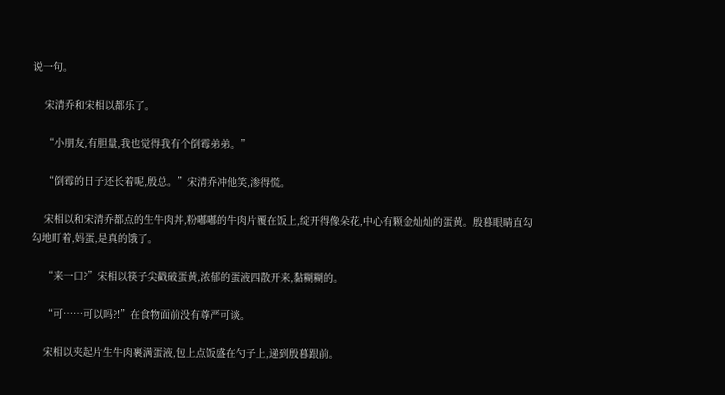说一句。

    宋清乔和宋相以都乐了。

    “小朋友,有胆量,我也觉得我有个倒霉弟弟。”

    “倒霉的日子还长着呢,殷总。”宋清乔冲他笑,渗得慌。

    宋相以和宋清乔都点的生牛肉丼,粉嘟嘟的牛肉片覆在饭上,绽开得像朵花,中心有颗金灿灿的蛋黄。殷暮眼睛直勾勾地盯着,妈蛋,是真的饿了。

    “来一口?”宋相以筷子尖戳破蛋黄,浓郁的蛋液四散开来,黏糊糊的。

    “可……可以吗?!”在食物面前没有尊严可谈。

    宋相以夹起片生牛肉裹满蛋液,包上点饭盛在勺子上,递到殷暮跟前。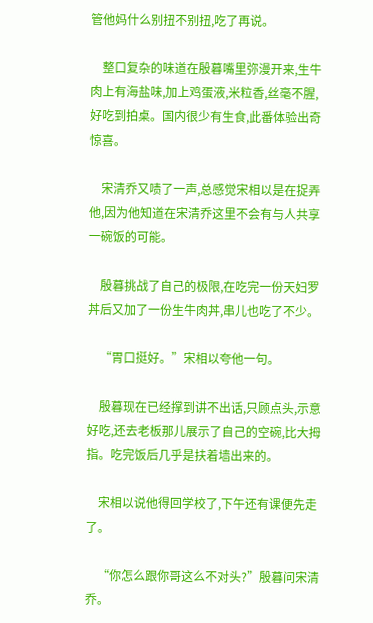管他妈什么别扭不别扭,吃了再说。

    整口复杂的味道在殷暮嘴里弥漫开来,生牛肉上有海盐味,加上鸡蛋液,米粒香,丝毫不腥,好吃到拍桌。国内很少有生食,此番体验出奇惊喜。

    宋清乔又啧了一声,总感觉宋相以是在捉弄他,因为他知道在宋清乔这里不会有与人共享一碗饭的可能。

    殷暮挑战了自己的极限,在吃完一份天妇罗丼后又加了一份生牛肉丼,串儿也吃了不少。

    “胃口挺好。”宋相以夸他一句。

    殷暮现在已经撑到讲不出话,只顾点头,示意好吃,还去老板那儿展示了自己的空碗,比大拇指。吃完饭后几乎是扶着墙出来的。

    宋相以说他得回学校了,下午还有课便先走了。

    “你怎么跟你哥这么不对头?”殷暮问宋清乔。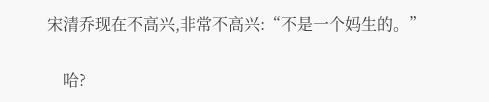宋清乔现在不高兴,非常不高兴:“不是一个妈生的。”

    哈?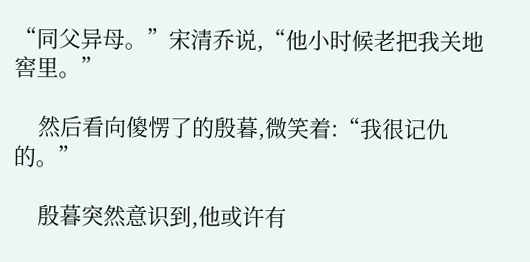“同父异母。”宋清乔说,“他小时候老把我关地窖里。”

    然后看向傻愣了的殷暮,微笑着:“我很记仇的。”

    殷暮突然意识到,他或许有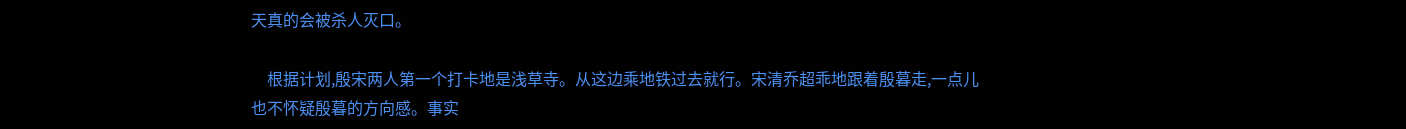天真的会被杀人灭口。

    根据计划,殷宋两人第一个打卡地是浅草寺。从这边乘地铁过去就行。宋清乔超乖地跟着殷暮走,一点儿也不怀疑殷暮的方向感。事实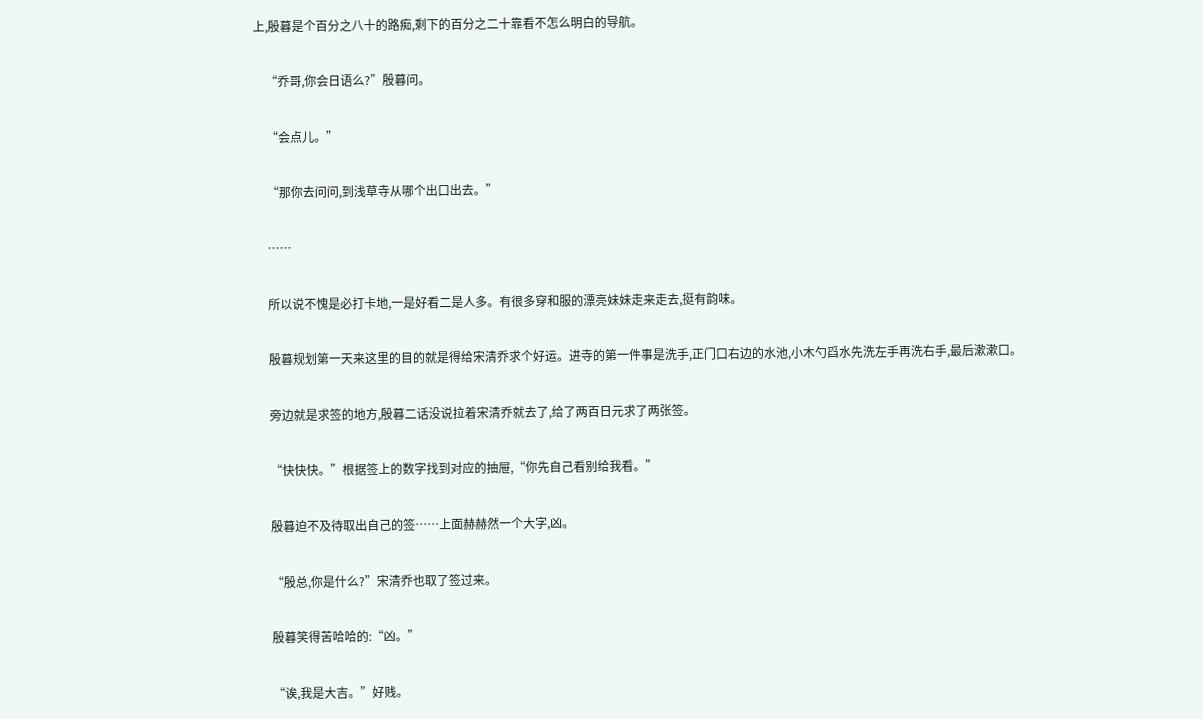上,殷暮是个百分之八十的路痴,剩下的百分之二十靠看不怎么明白的导航。

    “乔哥,你会日语么?”殷暮问。

    “会点儿。”

    “那你去问问,到浅草寺从哪个出口出去。”

    ……

    所以说不愧是必打卡地,一是好看二是人多。有很多穿和服的漂亮妹妹走来走去,挺有韵味。

    殷暮规划第一天来这里的目的就是得给宋清乔求个好运。进寺的第一件事是洗手,正门口右边的水池,小木勺舀水先洗左手再洗右手,最后漱漱口。

    旁边就是求签的地方,殷暮二话没说拉着宋清乔就去了,给了两百日元求了两张签。

    “快快快。”根据签上的数字找到对应的抽屉,“你先自己看别给我看。”

    殷暮迫不及待取出自己的签……上面赫赫然一个大字,凶。

    “殷总,你是什么?”宋清乔也取了签过来。

    殷暮笑得苦哈哈的:“凶。”

    “诶,我是大吉。”好贱。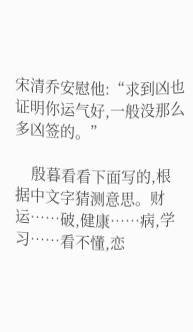宋清乔安慰他:“求到凶也证明你运气好,一般没那么多凶签的。”

    殷暮看看下面写的,根据中文字猜测意思。财运……破,健康……病,学习……看不懂,恋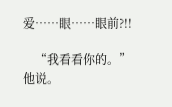爱……眼……眼前?!!

    “我看看你的。”他说。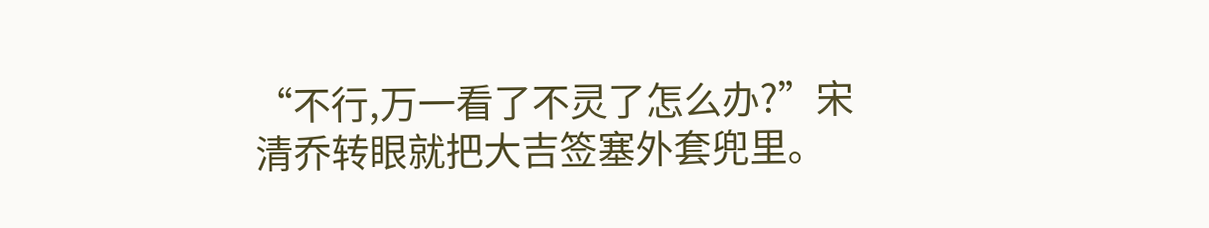“不行,万一看了不灵了怎么办?”宋清乔转眼就把大吉签塞外套兜里。